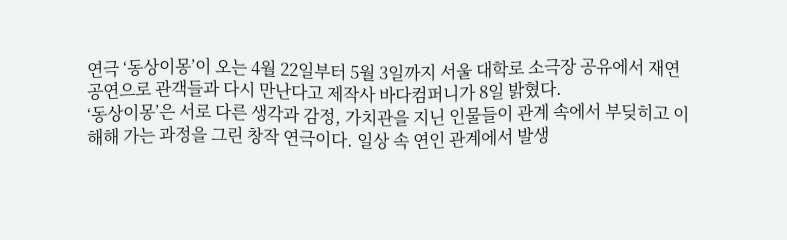연극 ‘동상이몽’이 오는 4월 22일부터 5월 3일까지 서울 대학로 소극장 공유에서 재연 공연으로 관객들과 다시 만난다고 제작사 바다컴퍼니가 8일 밝혔다.
‘동상이몽’은 서로 다른 생각과 감정, 가치관을 지닌 인물들이 관계 속에서 부딪히고 이해해 가는 과정을 그린 창작 연극이다. 일상 속 연인 관계에서 발생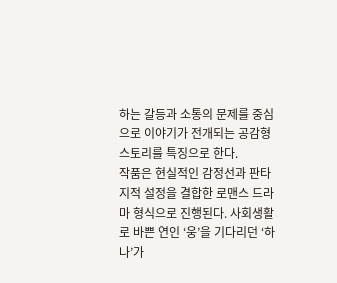하는 갈등과 소통의 문제를 중심으로 이야기가 전개되는 공감형 스토리를 특징으로 한다.
작품은 현실적인 감정선과 판타지적 설정을 결합한 로맨스 드라마 형식으로 진행된다. 사회생활로 바쁜 연인 ‘웅’을 기다리던 ‘하나’가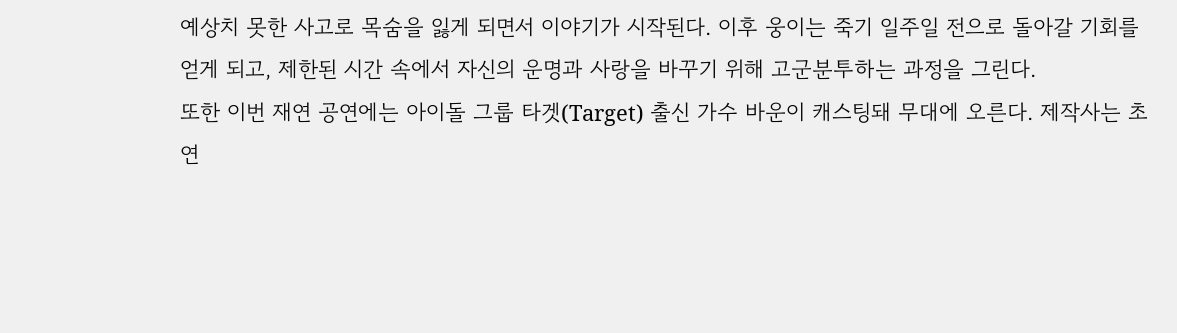예상치 못한 사고로 목숨을 잃게 되면서 이야기가 시작된다. 이후 웅이는 죽기 일주일 전으로 돌아갈 기회를 얻게 되고, 제한된 시간 속에서 자신의 운명과 사랑을 바꾸기 위해 고군분투하는 과정을 그린다.
또한 이번 재연 공연에는 아이돌 그룹 타겟(Target) 출신 가수 바운이 캐스팅돼 무대에 오른다. 제작사는 초연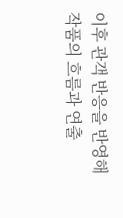이후 관객 반응을 반영해 작품의 흐름과 연출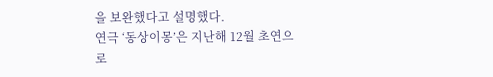을 보완했다고 설명했다.
연극 ‘동상이몽’은 지난해 12월 초연으로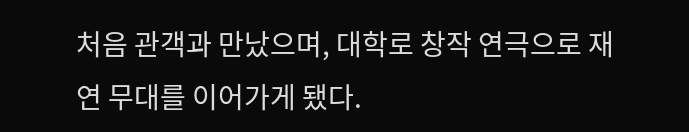처음 관객과 만났으며, 대학로 창작 연극으로 재연 무대를 이어가게 됐다.